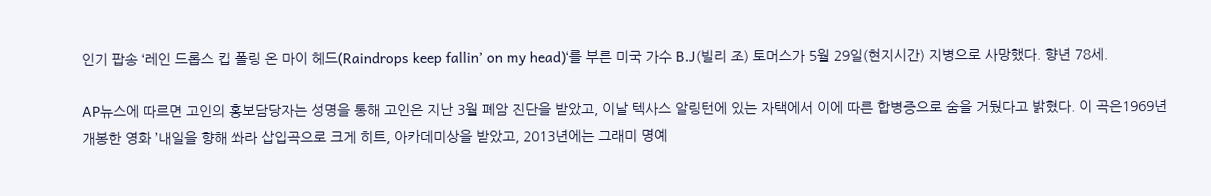인기 팝송 ‘레인 드롭스 킵 폴링 온 마이 헤드(Raindrops keep fallin’ on my head)‘를 부른 미국 가수 B.J(빌리 조) 토머스가 5월 29일(현지시간) 지병으로 사망했다. 향년 78세.

AP뉴스에 따르면 고인의 홍보담당자는 성명을 통해 고인은 지난 3월 폐암 진단을 받았고, 이날 텍사스 알링턴에 있는 자택에서 이에 따른 합병증으로 숨을 거뒀다고 밝혔다. 이 곡은1969년 개봉한 영화 ’내일을 향해 쏴라 삽입곡으로 크게 히트, 아카데미상을 받았고, 2013년에는 그래미 명예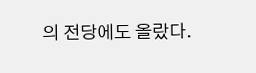의 전당에도 올랐다.